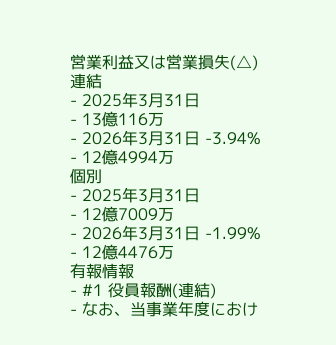営業利益又は営業損失(△)
連結
- 2025年3月31日
- 13億116万
- 2026年3月31日 -3.94%
- 12億4994万
個別
- 2025年3月31日
- 12億7009万
- 2026年3月31日 -1.99%
- 12億4476万
有報情報
- #1 役員報酬(連結)
- なお、当事業年度におけ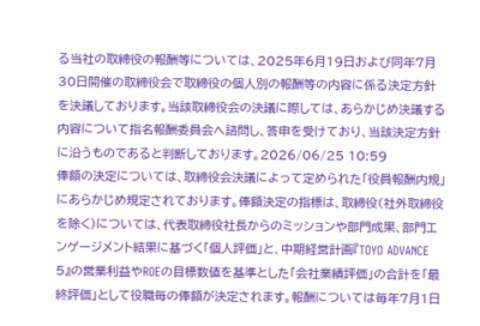る当社の取締役の報酬等については、2025年6月19日および同年7月30日開催の取締役会で取締役の個人別の報酬等の内容に係る決定方針を決議しております。当該取締役会の決議に際しては、あらかじめ決議する内容について指名報酬委員会へ諮問し、答申を受けており、当該決定方針に沿うものであると判断しております。2026/06/25 10:59
俸額の決定については、取締役会決議によって定められた「役員報酬内規」にあらかじめ規定されております。俸額決定の指標は、取締役(社外取締役を除く)については、代表取締役社長からのミッションや部門成果、部門エンゲージメント結果に基づく「個人評価」と、中期経営計画『TOYO ADVANCE 5』の営業利益やROEの目標数値を基準とした「会社業績評価」の合計を「最終評価」として役職毎の俸額が決定されます。報酬については毎年7月1日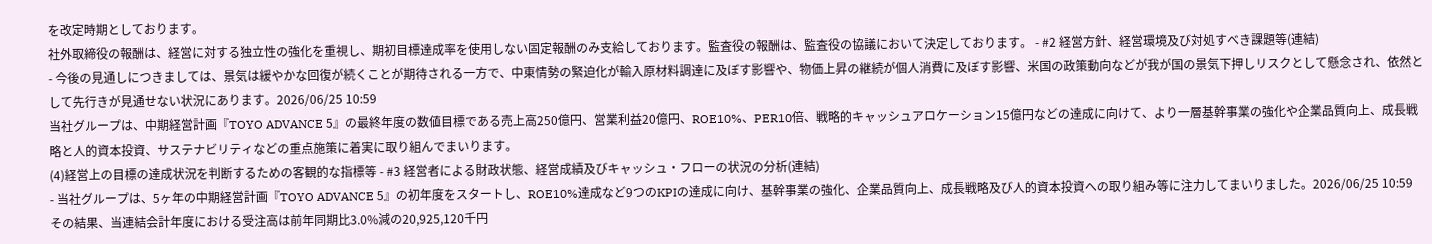を改定時期としております。
社外取締役の報酬は、経営に対する独立性の強化を重視し、期初目標達成率を使用しない固定報酬のみ支給しております。監査役の報酬は、監査役の協議において決定しております。 - #2 経営方針、経営環境及び対処すべき課題等(連結)
- 今後の見通しにつきましては、景気は緩やかな回復が続くことが期待される一方で、中東情勢の緊迫化が輸入原材料調達に及ぼす影響や、物価上昇の継続が個人消費に及ぼす影響、米国の政策動向などが我が国の景気下押しリスクとして懸念され、依然として先行きが見通せない状況にあります。2026/06/25 10:59
当社グループは、中期経営計画『TOYO ADVANCE 5』の最終年度の数値目標である売上高250億円、営業利益20億円、ROE10%、PER10倍、戦略的キャッシュアロケーション15億円などの達成に向けて、より一層基幹事業の強化や企業品質向上、成長戦略と人的資本投資、サステナビリティなどの重点施策に着実に取り組んでまいります。
(4)経営上の目標の達成状況を判断するための客観的な指標等 - #3 経営者による財政状態、経営成績及びキャッシュ・フローの状況の分析(連結)
- 当社グループは、5ヶ年の中期経営計画『TOYO ADVANCE 5』の初年度をスタートし、ROE10%達成など9つのKPIの達成に向け、基幹事業の強化、企業品質向上、成長戦略及び人的資本投資への取り組み等に注力してまいりました。2026/06/25 10:59
その結果、当連結会計年度における受注高は前年同期比3.0%減の20,925,120千円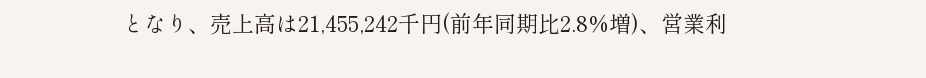となり、売上高は21,455,242千円(前年同期比2.8%増)、営業利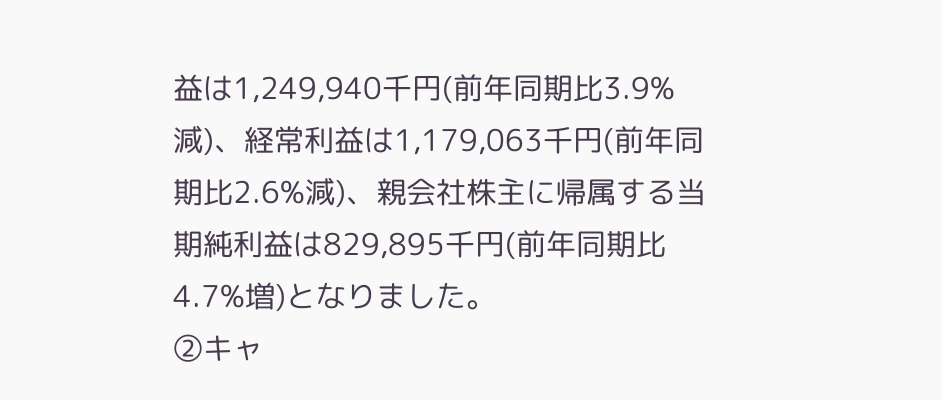益は1,249,940千円(前年同期比3.9%減)、経常利益は1,179,063千円(前年同期比2.6%減)、親会社株主に帰属する当期純利益は829,895千円(前年同期比4.7%増)となりました。
②キャ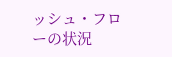ッシュ・フローの状況